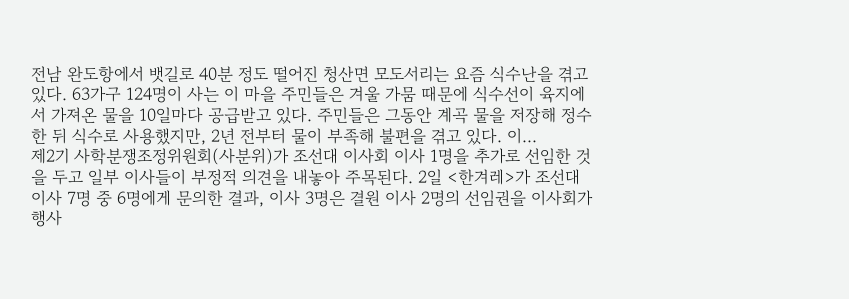전남 완도항에서 뱃길로 40분 정도 떨어진 청산면 모도서리는 요즘 식수난을 겪고 있다. 63가구 124명이 사는 이 마을 주민들은 겨울 가뭄 때문에 식수선이 육지에서 가져온 물을 10일마다 공급받고 있다. 주민들은 그동안 계곡 물을 저장해 정수한 뒤 식수로 사용했지만, 2년 전부터 물이 부족해 불편을 겪고 있다. 이...
제2기 사학분쟁조정위원회(사분위)가 조선대 이사회 이사 1명을 추가로 선임한 것을 두고 일부 이사들이 부정적 의견을 내놓아 주목된다. 2일 <한겨레>가 조선대 이사 7명 중 6명에게 문의한 결과, 이사 3명은 결원 이사 2명의 선임권을 이사회가 행사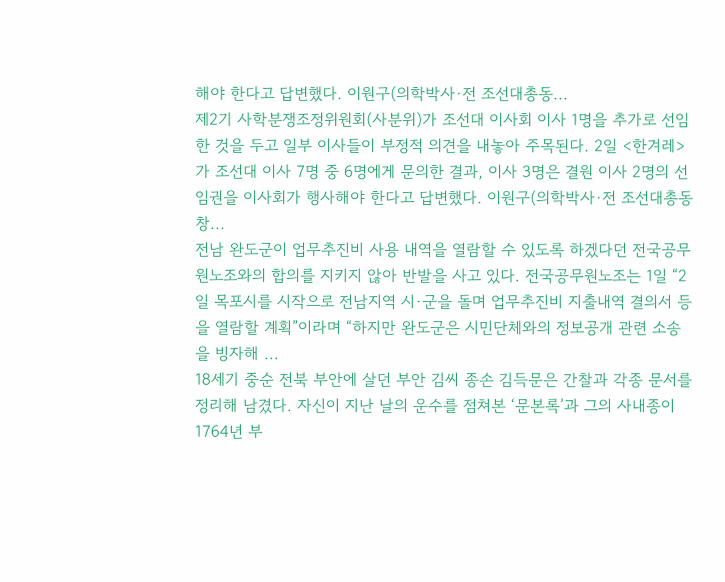해야 한다고 답변했다. 이원구(의학박사·전 조선대총동...
제2기 사학분쟁조정위원회(사분위)가 조선대 이사회 이사 1명을 추가로 선임한 것을 두고 일부 이사들이 부정적 의견을 내놓아 주목된다. 2일 <한겨레>가 조선대 이사 7명 중 6명에게 문의한 결과, 이사 3명은 결원 이사 2명의 선임권을 이사회가 행사해야 한다고 답변했다. 이원구(의학박사·전 조선대총동창...
전남 완도군이 업무추진비 사용 내역을 열람할 수 있도록 하겠다던 전국공무원노조와의 합의를 지키지 않아 반발을 사고 있다. 전국공무원노조는 1일 “2일 목포시를 시작으로 전남지역 시·군을 돌며 업무추진비 지출내역 결의서 등을 열람할 계획”이라며 “하지만 완도군은 시민단체와의 정보공개 관련 소송을 빙자해 ...
18세기 중순 전북 부안에 살던 부안 김씨 종손 김득문은 간찰과 각종 문서를 정리해 남겼다. 자신이 지난 날의 운수를 점쳐본 ‘문본록’과 그의 사내종이 1764년 부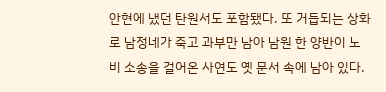안현에 냈던 탄원서도 포함됐다. 또 거듭되는 상화로 남정네가 죽고 과부만 남아 남원 한 양반이 노비 소송을 걸어온 사연도 옛 문서 속에 남아 있다.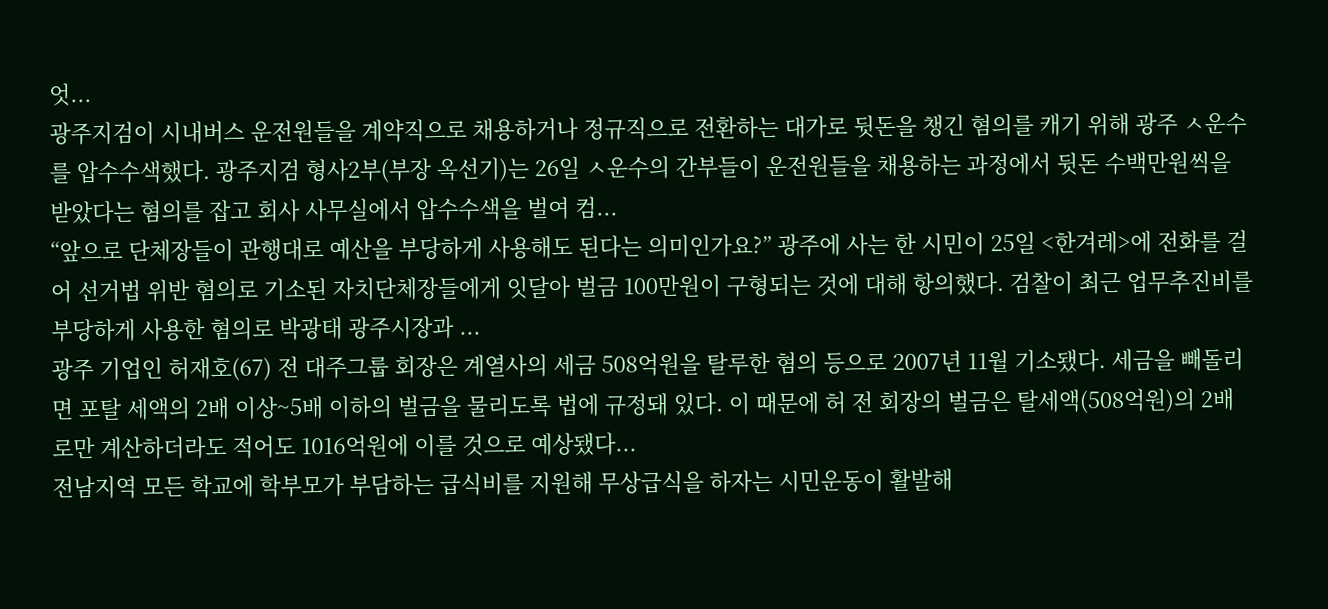엇...
광주지검이 시내버스 운전원들을 계약직으로 채용하거나 정규직으로 전환하는 대가로 뒷돈을 챙긴 혐의를 캐기 위해 광주 ㅅ운수를 압수수색했다. 광주지검 형사2부(부장 옥선기)는 26일 ㅅ운수의 간부들이 운전원들을 채용하는 과정에서 뒷돈 수백만원씩을 받았다는 혐의를 잡고 회사 사무실에서 압수수색을 벌여 컴...
“앞으로 단체장들이 관행대로 예산을 부당하게 사용해도 된다는 의미인가요?” 광주에 사는 한 시민이 25일 <한겨레>에 전화를 걸어 선거법 위반 혐의로 기소된 자치단체장들에게 잇달아 벌금 100만원이 구형되는 것에 대해 항의했다. 검찰이 최근 업무추진비를 부당하게 사용한 혐의로 박광태 광주시장과 ...
광주 기업인 허재호(67) 전 대주그룹 회장은 계열사의 세금 508억원을 탈루한 혐의 등으로 2007년 11월 기소됐다. 세금을 빼돌리면 포탈 세액의 2배 이상~5배 이하의 벌금을 물리도록 법에 규정돼 있다. 이 때문에 허 전 회장의 벌금은 탈세액(508억원)의 2배로만 계산하더라도 적어도 1016억원에 이를 것으로 예상됐다...
전남지역 모든 학교에 학부모가 부담하는 급식비를 지원해 무상급식을 하자는 시민운동이 활발해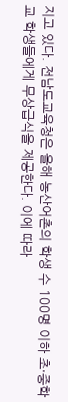지고 있다. 전남도교육청은 올해 농산어촌의 학생 수 100명 이하 초·중학교 학생들에게 무상급식을 제공한다. 이에 따라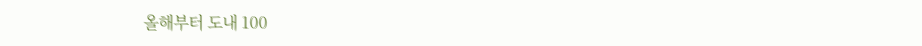올해부터 도내 100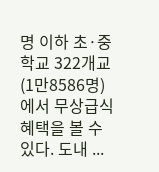명 이하 초·중학교 322개교(1만8586명)에서 무상급식 혜택을 볼 수 있다. 도내 ...